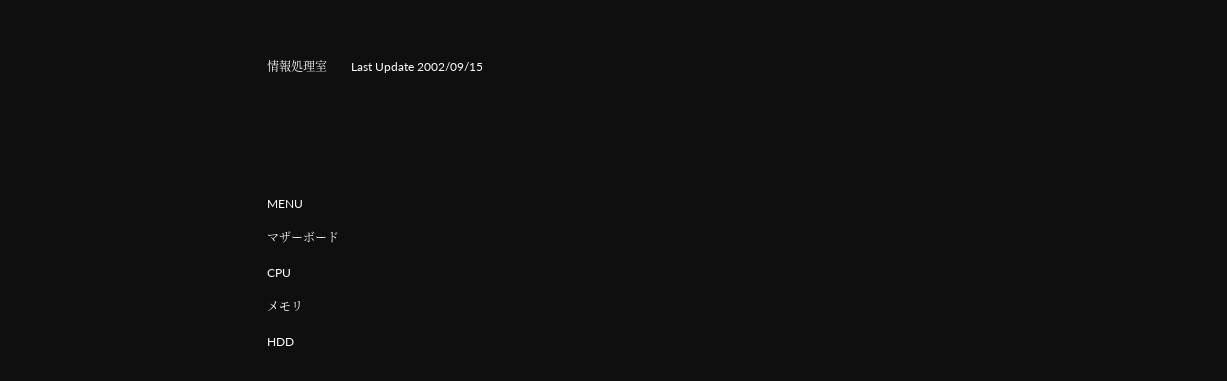情報処理室        Last Update 2002/09/15







MENU

マザーボード

CPU

メモリ

HDD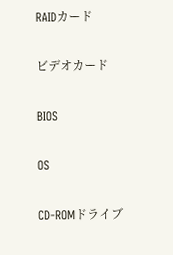RAIDカード

ビデオカード

BIOS

OS

CD-ROMドライブ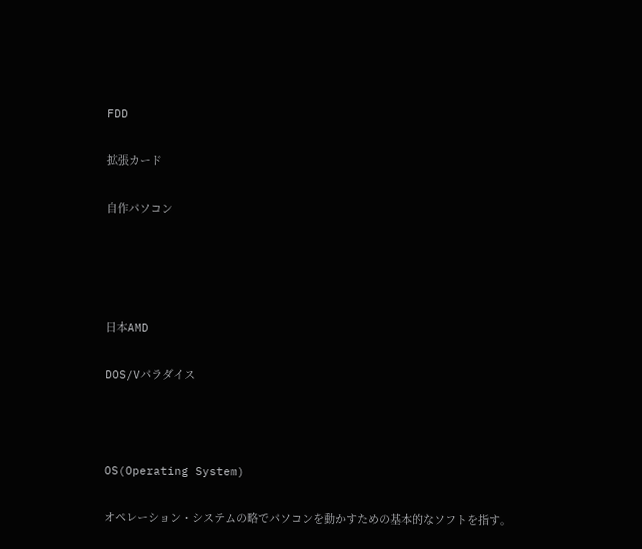FDD

拡張カード

自作パソコン




日本AMD

DOS/Vパラダイス



OS(Operating System)

オペレーション・システムの略でパソコンを動かすための基本的なソフトを指す。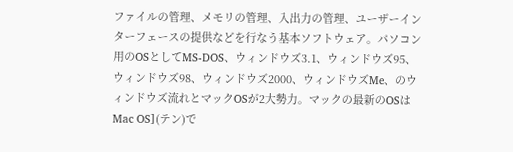ファイルの管理、メモリの管理、入出力の管理、ユーザーインターフェースの提供などを行なう基本ソフトウェア。パソコン用のOSとしてMS-DOS、ウィンドウズ3.1、ウィンドウズ95、ウィンドウズ98、ウィンドウズ2000、ウィンドウズMe、のウィンドウズ流れとマックOSが2大勢力。マックの最新のOSはMac OS](テン)で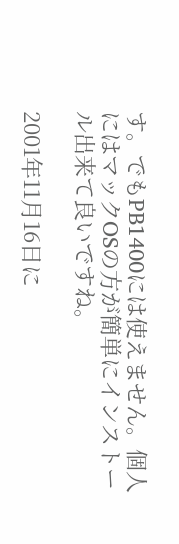す。でもPB1400には使えません。個人にはマックOSの方が簡単にインストール出来て良いですね。

2001年11月16日に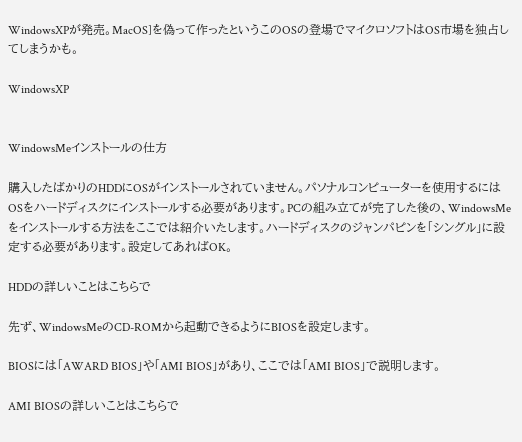WindowsXPが発売。MacOS]を偽って作ったというこのOSの登場でマイクロソフトはOS市場を独占してしまうかも。

WindowsXP


WindowsMeインストールの仕方

購入したばかりのHDDにOSがインストールされていません。パソナルコンピューターを使用するにはOSをハードディスクにインストールする必要があります。PCの組み立てが完了した後の、WindowsMeをインストールする方法をここでは紹介いたします。ハードディスクのジャンパピンを「シングル」に設定する必要があります。設定してあればOK。

HDDの詳しいことはこちらで

先ず、WindowsMeのCD-ROMから起動できるようにBIOSを設定します。

BIOSには「AWARD BIOS」や「AMI BIOS」があり、ここでは「AMI BIOS」で説明します。

AMI BIOSの詳しいことはこちらで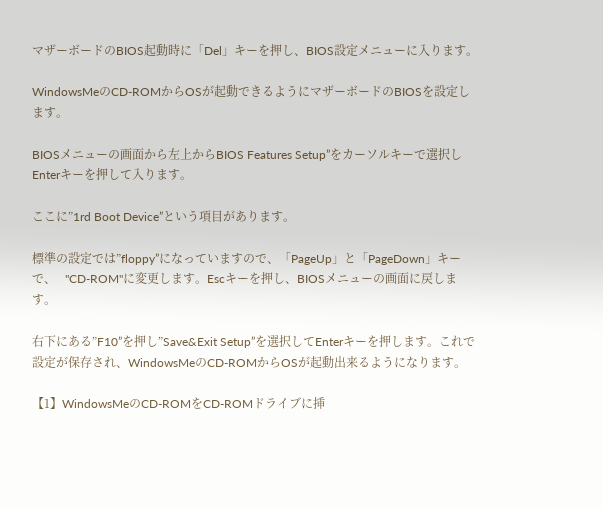マザーボードのBIOS起動時に「Del」キーを押し、BIOS設定メニューに入ります。

WindowsMeのCD-ROMからOSが起動できるようにマザーボードのBIOSを設定します。

BIOSメニューの画面から左上からBIOS Features Setup”をカーソルキーで選択しEnterキーを押して入ります。

ここに”1rd Boot Device”という項目があります。

標準の設定では”floppy”になっていますので、「PageUp」と「PageDown」キーで、   "CD-ROM"に変更します。Escキーを押し、BIOSメニューの画面に戻します。

右下にある”F10”を押し”Save&Exit Setup”を選択してEnterキーを押します。これで設定が保存され、WindowsMeのCD-ROMからOSが起動出来るようになります。

【1】WindowsMeのCD-ROMをCD-ROMドライブに挿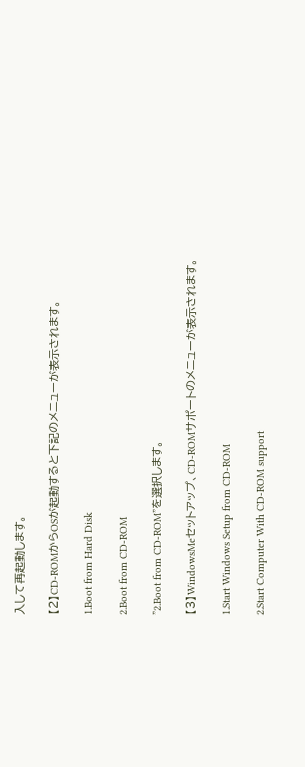入して再起動します。

【2】CD-ROMからOSが起動すると下記のメニューが表示されます。

1.Boot from Hard Disk

2.Boot from CD-ROM

”2.Boot from CD-ROM”を選択します。

【3】WindowsMeセットアップ、CD-ROMサポートのメニューが表示されます。

1.Start Windows Setup from CD-ROM

2.Start Computer With CD-ROM support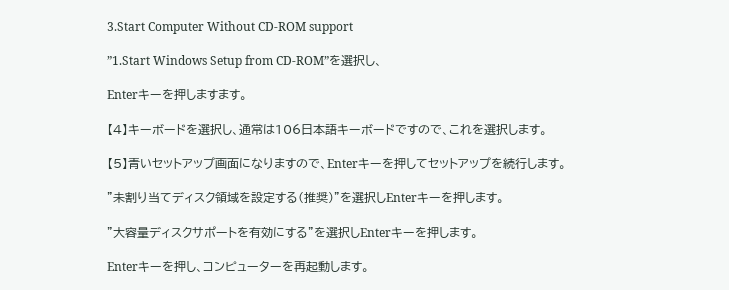3.Start Computer Without CD-ROM support

”1.Start Windows Setup from CD-ROM”を選択し、

Enterキーを押しますます。

【4】キーボードを選択し、通常は106日本語キーボードですので、これを選択します。

【5】青いセットアップ画面になりますので、Enterキーを押してセットアップを続行します。

"未割り当てディスク領域を設定する(推奨)”を選択しEnterキーを押します。

”大容量ディスクサポートを有効にする”を選択しEnterキーを押します。

Enterキーを押し、コンピューターを再起動します。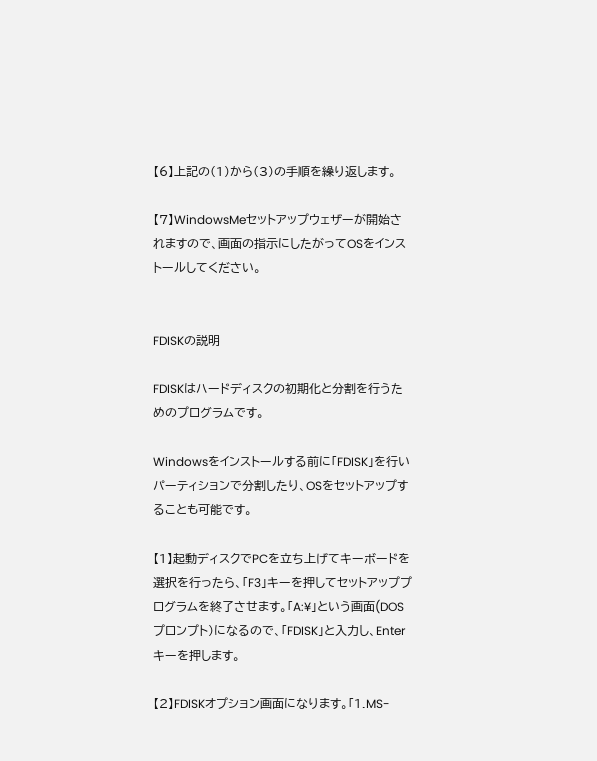【6】上記の(1)から(3)の手順を繰り返します。

【7】WindowsMeセットアップウェザーが開始されますので、画面の指示にしたがってOSをインストールしてください。


FDISKの説明

FDISKはハードディスクの初期化と分割を行うためのプログラムです。

Windowsをインストールする前に「FDISK」を行いパーティションで分割したり、OSをセットアップすることも可能です。

【1】起動ディスクでPCを立ち上げてキーボードを選択を行ったら、「F3」キーを押してセットアッププログラムを終了させます。「A:¥」という画面(DOSプロンプト)になるので、「FDISK」と入力し、Enterキーを押します。

【2】FDISKオプション画面になります。「1.MS-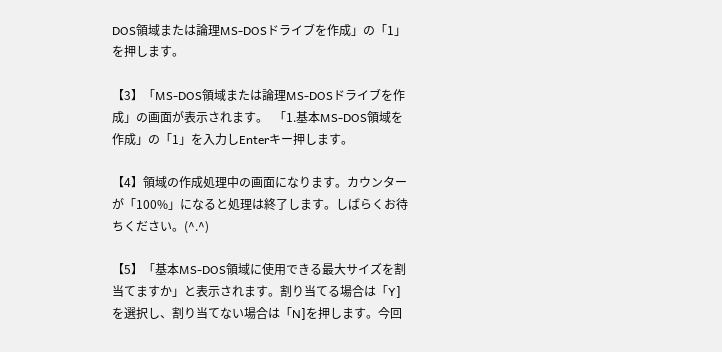DOS領域または論理MS-DOSドライブを作成」の「1」を押します。

【3】「MS-DOS領域または論理MS-DOSドライブを作成」の画面が表示されます。  「1.基本MS-DOS領域を作成」の「1」を入力しEnterキー押します。

【4】領域の作成処理中の画面になります。カウンターが「100%」になると処理は終了します。しばらくお待ちください。(^.^)

【5】「基本MS-DOS領域に使用できる最大サイズを割当てますか」と表示されます。割り当てる場合は「Y]を選択し、割り当てない場合は「N]を押します。今回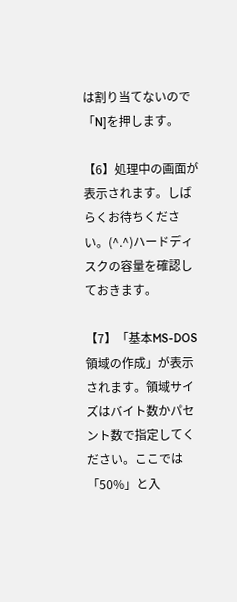は割り当てないので「N]を押します。

【6】処理中の画面が表示されます。しばらくお待ちください。(^.^)ハードディスクの容量を確認しておきます。

【7】「基本MS-DOS領域の作成」が表示されます。領域サイズはバイト数かパセント数で指定してください。ここでは「50%」と入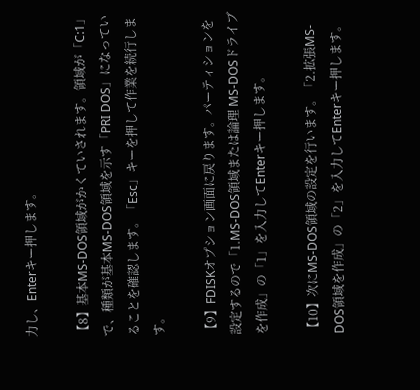力し、Enterキー押します。

【8】基本MS-DOS領域がかくていされます。領域が「C:1」で、種類が基本MS-DOS領域を示す「PRI DOS」になっていることを確認します。「Esc」キーを押して作業を続行します。

【9】FDISKオプション画面に戻ります。パーティションを設定するので「1.MS-DOS領域または論理 MS-DOSドライブを作成」の「1」を入力してEnterキー押します。

【10】次にMS-DOS領域の設定を行います。「2.拡張MS-DOS領域を作成」の「2」を入力してEnterキー押します。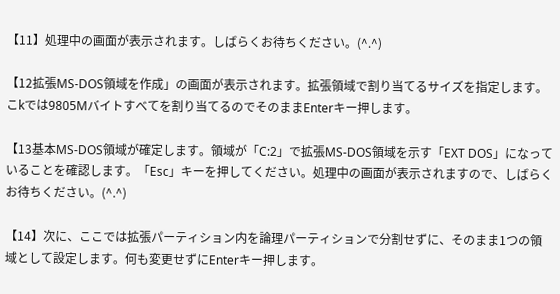【11】処理中の画面が表示されます。しばらくお待ちください。(^.^)

【12拡張MS-DOS領域を作成」の画面が表示されます。拡張領域で割り当てるサイズを指定します。こkでは9805Mバイトすべてを割り当てるのでそのままEnterキー押します。

【13基本MS-DOS領域が確定します。領域が「C:2」で拡張MS-DOS領域を示す「EXT DOS」になっていることを確認します。「Esc」キーを押してください。処理中の画面が表示されますので、しばらくお待ちください。(^.^)

【14】次に、ここでは拡張パーティション内を論理パーティションで分割せずに、そのまま1つの領域として設定します。何も変更せずにEnterキー押します。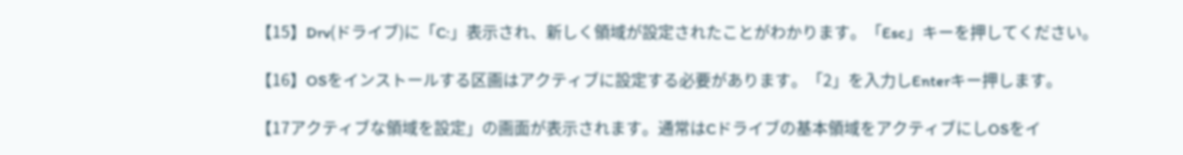【15】Drv(ドライブ)に「C:」表示され、新しく領域が設定されたことがわかります。「Esc」キーを押してください。

【16】OSをインストールする区画はアクティブに設定する必要があります。「2」を入力しEnterキー押します。

【17アクティブな領域を設定」の画面が表示されます。通常はCドライブの基本領域をアクティブにしOSをイ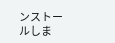ンストールしま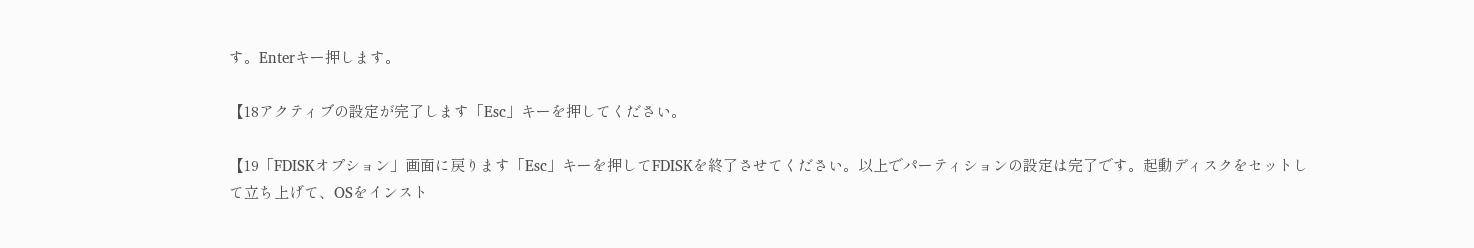す。Enterキー押します。

【18アクティブの設定が完了します「Esc」キーを押してください。

【19「FDISKオプション」画面に戻ります「Esc」キーを押してFDISKを終了させてください。以上でパーティションの設定は完了です。起動ディスクをセットして立ち上げて、OSをインスト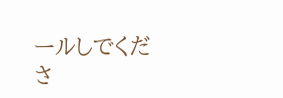ールしでくださ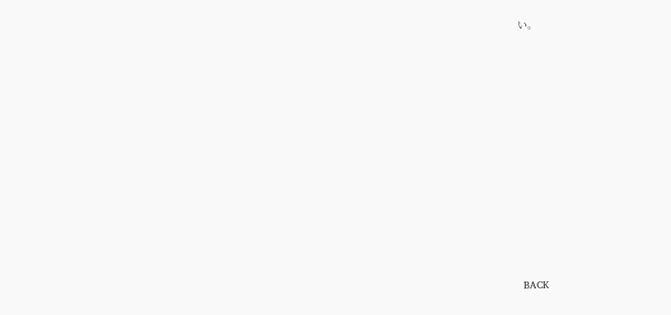い。












 BACK